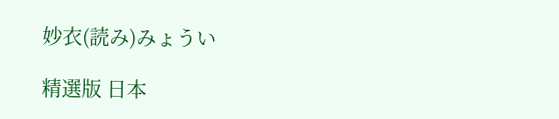妙衣(読み)みょうい

精選版 日本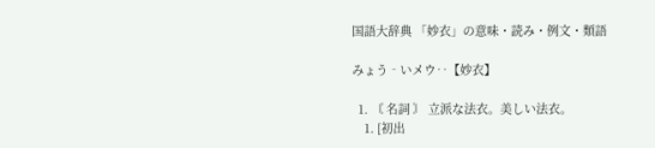国語大辞典 「妙衣」の意味・読み・例文・類語

みょう‐いメウ‥【妙衣】

  1. 〘 名詞 〙 立派な法衣。美しい法衣。
    1. [初出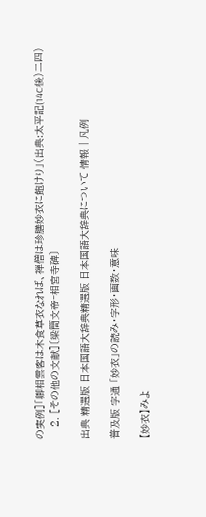の実例]「卿相雲客は木食草衣なれば、禅僧は珍膳妙衣に飽けり」(出典:太平記(14C後)二四)
    2. [その他の文献]〔梁簡文帝‐相宮寺碑〕

出典 精選版 日本国語大辞典精選版 日本国語大辞典について 情報 | 凡例

普及版 字通 「妙衣」の読み・字形・画数・意味

【妙衣】みよ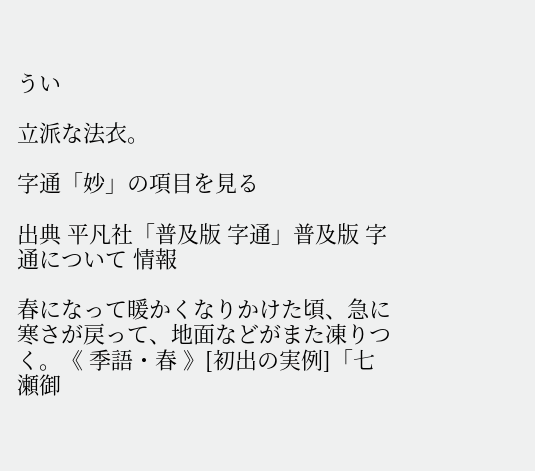うい

立派な法衣。

字通「妙」の項目を見る

出典 平凡社「普及版 字通」普及版 字通について 情報

春になって暖かくなりかけた頃、急に寒さが戻って、地面などがまた凍りつく。《 季語・春 》[初出の実例]「七瀬御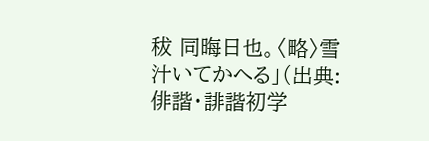秡 同晦日也。〈略〉雪汁いてかへる」(出典:俳諧・誹諧初学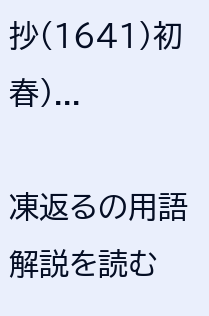抄(1641)初春)...

凍返るの用語解説を読む